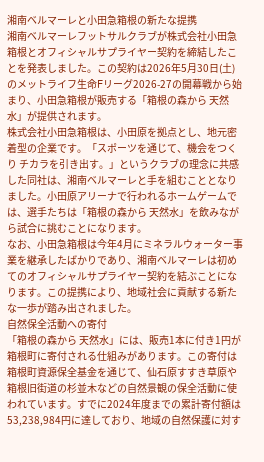湘南ベルマーレと小田急箱根の新たな提携
湘南ベルマーレフットサルクラブが株式会社小田急箱根とオフィシャルサプライヤー契約を締結したことを発表しました。この契約は2026年5月30日(土)のメットライフ生命Fリーグ2026-27の開幕戦から始まり、小田急箱根が販売する「箱根の森から 天然水」が提供されます。
株式会社小田急箱根は、小田原を拠点とし、地元密着型の企業です。「スポーツを通じて、機会をつくり チカラを引き出す。」というクラブの理念に共感した同社は、湘南ベルマーレと手を組むこととなりました。小田原アリーナで行われるホームゲームでは、選手たちは「箱根の森から 天然水」を飲みながら試合に挑むことになります。
なお、小田急箱根は今年4月にミネラルウォーター事業を継承したばかりであり、湘南ベルマーレは初めてのオフィシャルサプライヤー契約を結ぶことになります。この提携により、地域社会に貢献する新たな一歩が踏み出されました。
自然保全活動への寄付
「箱根の森から 天然水」には、販売1本に付き1円が箱根町に寄付される仕組みがあります。この寄付は箱根町資源保全基金を通じて、仙石原すすき草原や箱根旧街道の杉並木などの自然景観の保全活動に使われています。すでに2024年度までの累計寄付額は53,238,984円に達しており、地域の自然保護に対す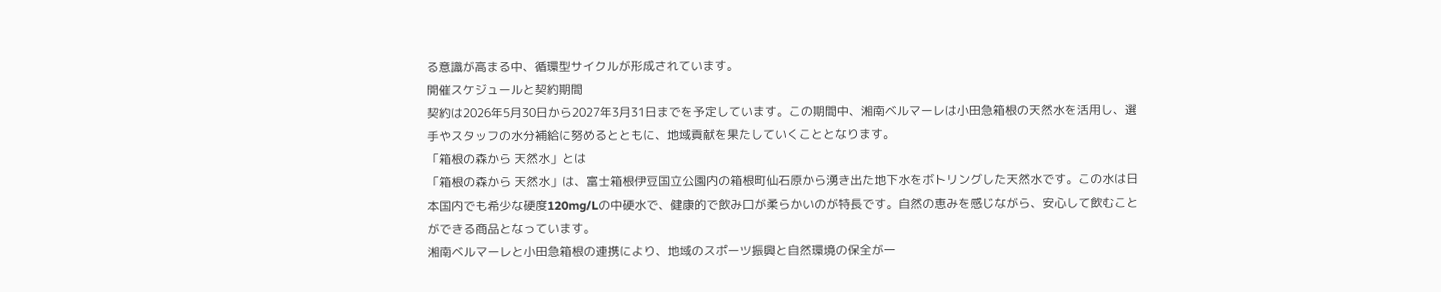る意識が高まる中、循環型サイクルが形成されています。
開催スケジュールと契約期間
契約は2026年5月30日から2027年3月31日までを予定しています。この期間中、湘南ベルマーレは小田急箱根の天然水を活用し、選手やスタッフの水分補給に努めるとともに、地域貢献を果たしていくこととなります。
「箱根の森から 天然水」とは
「箱根の森から 天然水」は、富士箱根伊豆国立公園内の箱根町仙石原から湧き出た地下水をボトリングした天然水です。この水は日本国内でも希少な硬度120mg/Lの中硬水で、健康的で飲み口が柔らかいのが特長です。自然の恵みを感じながら、安心して飲むことができる商品となっています。
湘南ベルマーレと小田急箱根の連携により、地域のスポーツ振興と自然環境の保全が一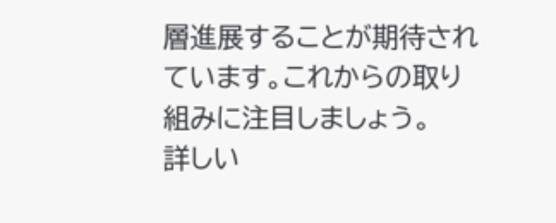層進展することが期待されています。これからの取り組みに注目しましょう。
詳しい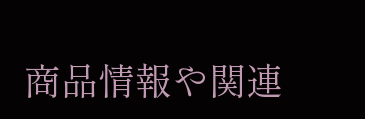商品情報や関連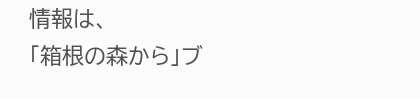情報は、
「箱根の森から」ブ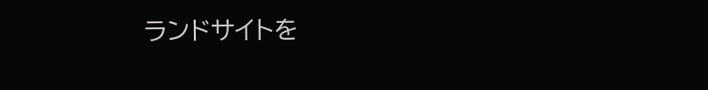ランドサイトを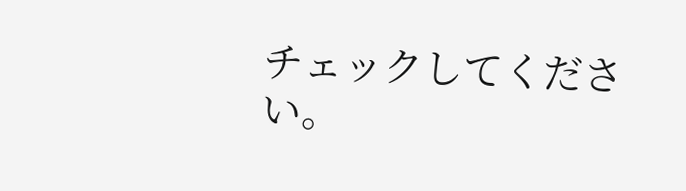チェックしてください。